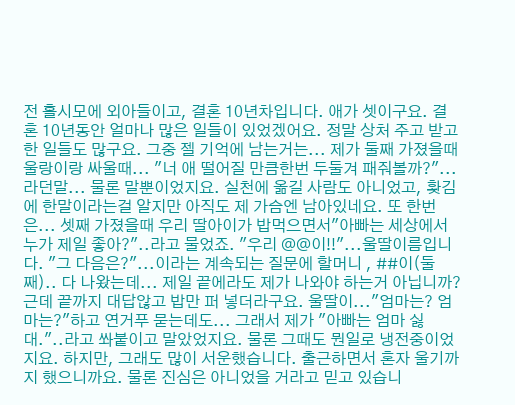전 홀시모에 외아들이고, 결혼 10년차입니다. 애가 셋이구요. 결혼 10년동안 얼마나 많은 일들이 있었겠어요. 정말 상처 주고 받고 한 일들도 많구요. 그중 젤 기억에 남는거는... 제가 둘째 가졌을때 울랑이랑 싸울때... "너 애 떨어질 만큼한번 두둘겨 패줘볼까?"...라던말... 물론 말뿐이었지요. 실천에 옮길 사람도 아니었고, 홧김에 한말이라는걸 알지만 아직도 제 가슴엔 남아있네요. 또 한번은... 셋째 가졌을때 우리 딸아이가 밥먹으면서"아빠는 세상에서 누가 제일 좋아?"..라고 물었죠. "우리 @@이!!"...울딸이름입니다. "그 다음은?"...이라는 계속되는 질문에 할머니 , ##이(둘째).. 다 나왔는데... 제일 끝에라도 제가 나와야 하는거 아닙니까? 근데 끝까지 대답않고 밥만 퍼 넣더라구요. 울딸이..."엄마는? 엄마는?"하고 연거푸 묻는데도... 그래서 제가 "아빠는 엄마 싫대."..라고 쏴붙이고 말았었지요. 물론 그때도 뭔일로 냉전중이었지요. 하지만, 그래도 많이 서운했습니다. 출근하면서 혼자 울기까지 했으니까요. 물론 진심은 아니었을 거라고 믿고 있습니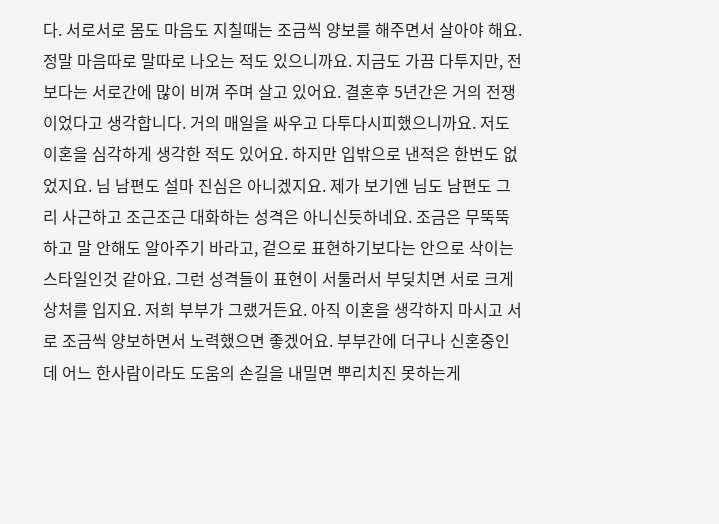다. 서로서로 몸도 마음도 지칠때는 조금씩 양보를 해주면서 살아야 해요. 정말 마음따로 말따로 나오는 적도 있으니까요. 지금도 가끔 다투지만, 전보다는 서로간에 많이 비껴 주며 살고 있어요. 결혼후 5년간은 거의 전쟁이었다고 생각합니다. 거의 매일을 싸우고 다투다시피했으니까요. 저도 이혼을 심각하게 생각한 적도 있어요. 하지만 입밖으로 낸적은 한번도 없었지요. 님 남편도 설마 진심은 아니겠지요. 제가 보기엔 님도 남편도 그리 사근하고 조근조근 대화하는 성격은 아니신듯하네요. 조금은 무뚝뚝하고 말 안해도 알아주기 바라고, 겉으로 표현하기보다는 안으로 삭이는 스타일인것 같아요. 그런 성격들이 표현이 서툴러서 부딪치면 서로 크게 상처를 입지요. 저희 부부가 그랬거든요. 아직 이혼을 생각하지 마시고 서로 조금씩 양보하면서 노력했으면 좋겠어요. 부부간에 더구나 신혼중인데 어느 한사람이라도 도움의 손길을 내밀면 뿌리치진 못하는게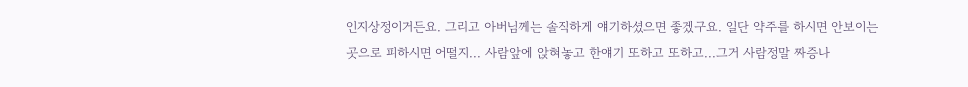인지상정이거든요. 그리고 아버님께는 솔직하게 얘기하셨으면 좋겠구요. 일단 약주를 하시면 안보이는 곳으로 피하시면 어떨지... 사람앞에 앉혀놓고 한얘기 또하고 또하고...그거 사람정말 짜증나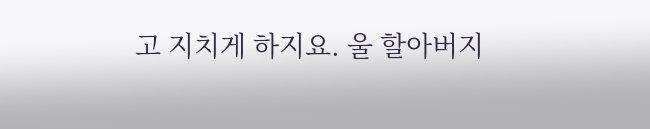고 지치게 하지요. 울 할아버지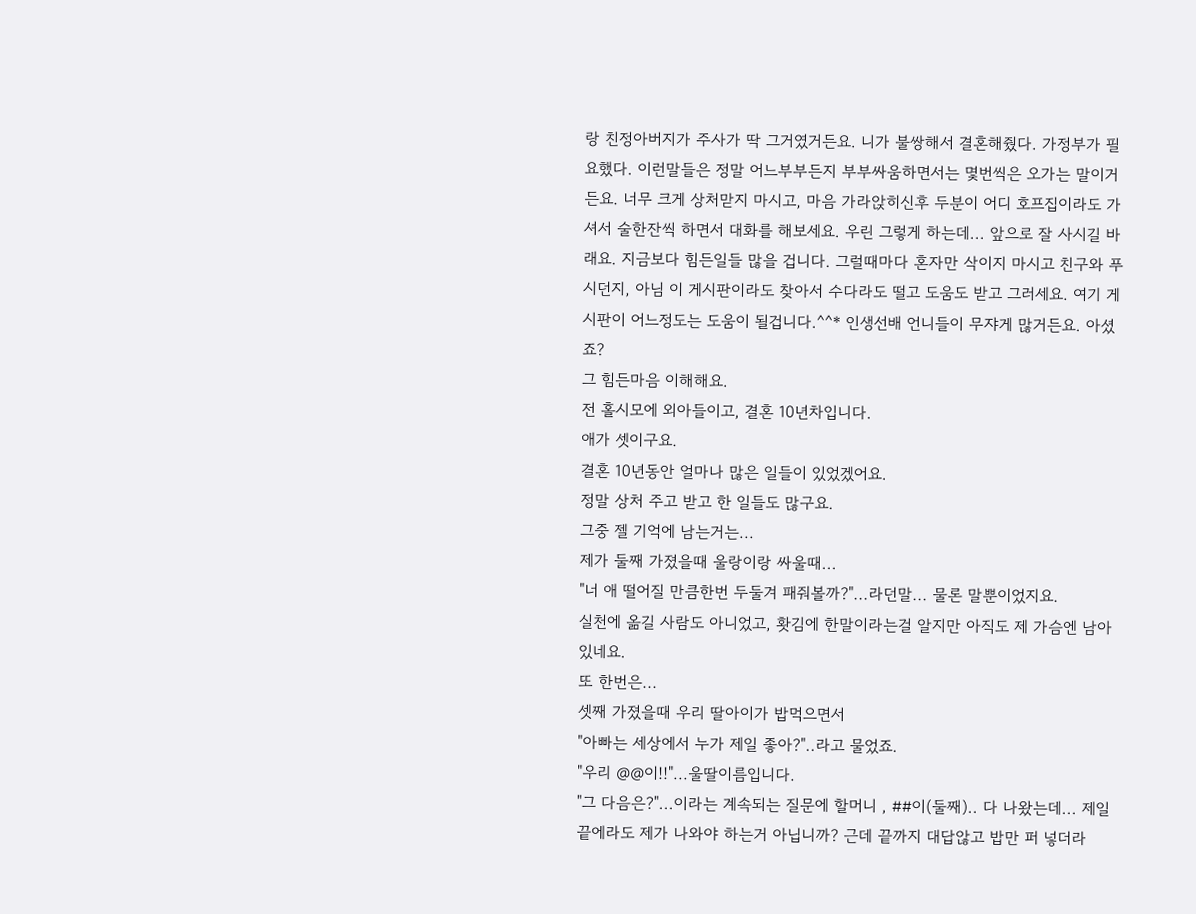랑 친정아버지가 주사가 딱 그거였거든요. 니가 불쌍해서 결혼해줬다. 가정부가 필요했다. 이런말들은 정말 어느부부든지 부부싸움하면서는 몇번씩은 오가는 말이거든요. 너무 크게 상처맏지 마시고, 마음 가라앉히신후 두분이 어디 호프집이라도 가셔서 술한잔씩 하면서 대화를 해보세요. 우린 그렇게 하는데... 앞으로 잘 사시길 바래요. 지금보다 힘든일들 많을 겁니다. 그럴때마다 혼자만 삭이지 마시고 친구와 푸시던지, 아님 이 게시판이라도 찾아서 수다라도 떨고 도움도 받고 그러세요. 여기 게시판이 어느정도는 도움이 될겁니다.^^* 인생선배 언니들이 무쟈게 많거든요. 아셨죠?
그 힘든마음 이해해요.
전 홀시모에 외아들이고, 결혼 10년차입니다.
애가 셋이구요.
결혼 10년동안 얼마나 많은 일들이 있었겠어요.
정말 상처 주고 받고 한 일들도 많구요.
그중 젤 기억에 남는거는...
제가 둘째 가졌을때 울랑이랑 싸울때...
"너 애 떨어질 만큼한번 두둘겨 패줘볼까?"...라던말... 물론 말뿐이었지요.
실천에 옮길 사람도 아니었고, 홧김에 한말이라는걸 알지만 아직도 제 가슴엔 남아있네요.
또 한번은...
셋째 가졌을때 우리 딸아이가 밥먹으면서
"아빠는 세상에서 누가 제일 좋아?"..라고 물었죠.
"우리 @@이!!"...울딸이름입니다.
"그 다음은?"...이라는 계속되는 질문에 할머니 , ##이(둘째).. 다 나왔는데... 제일 끝에라도 제가 나와야 하는거 아닙니까? 근데 끝까지 대답않고 밥만 퍼 넣더라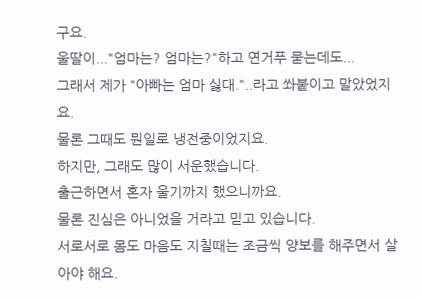구요.
울딸이..."엄마는? 엄마는?"하고 연거푸 묻는데도...
그래서 제가 "아빠는 엄마 싫대."..라고 쏴붙이고 말았었지요.
물론 그때도 뭔일로 냉전중이었지요.
하지만, 그래도 많이 서운했습니다.
출근하면서 혼자 울기까지 했으니까요.
물론 진심은 아니었을 거라고 믿고 있습니다.
서로서로 몸도 마음도 지칠때는 조금씩 양보를 해주면서 살아야 해요.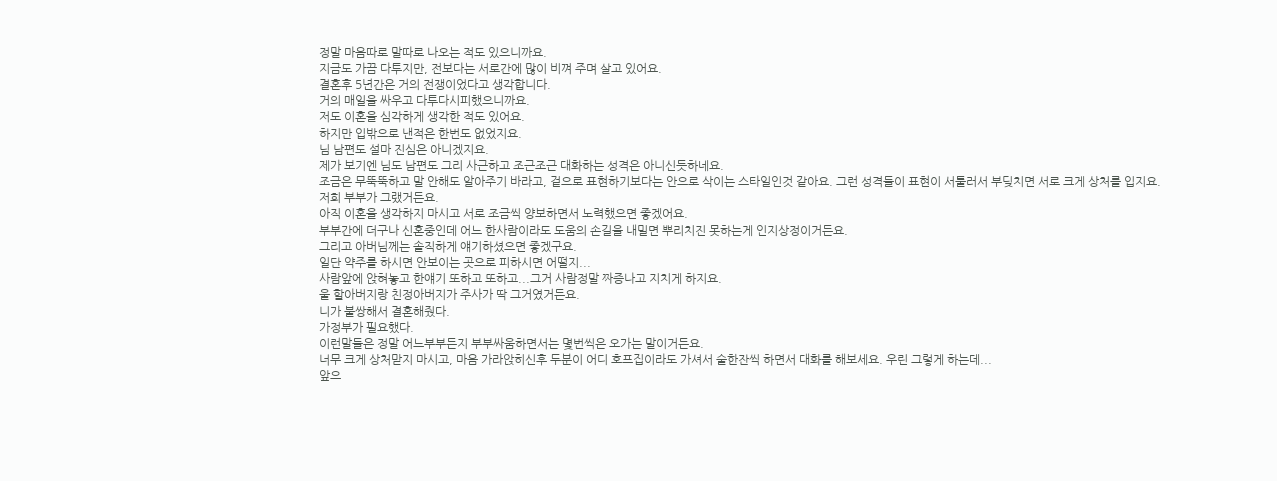정말 마음따로 말따로 나오는 적도 있으니까요.
지금도 가끔 다투지만, 전보다는 서로간에 많이 비껴 주며 살고 있어요.
결혼후 5년간은 거의 전쟁이었다고 생각합니다.
거의 매일을 싸우고 다투다시피했으니까요.
저도 이혼을 심각하게 생각한 적도 있어요.
하지만 입밖으로 낸적은 한번도 없었지요.
님 남편도 설마 진심은 아니겠지요.
제가 보기엔 님도 남편도 그리 사근하고 조근조근 대화하는 성격은 아니신듯하네요.
조금은 무뚝뚝하고 말 안해도 알아주기 바라고, 겉으로 표현하기보다는 안으로 삭이는 스타일인것 같아요. 그런 성격들이 표현이 서툴러서 부딪치면 서로 크게 상처를 입지요.
저희 부부가 그랬거든요.
아직 이혼을 생각하지 마시고 서로 조금씩 양보하면서 노력했으면 좋겠어요.
부부간에 더구나 신혼중인데 어느 한사람이라도 도움의 손길을 내밀면 뿌리치진 못하는게 인지상정이거든요.
그리고 아버님께는 솔직하게 얘기하셨으면 좋겠구요.
일단 약주를 하시면 안보이는 곳으로 피하시면 어떨지...
사람앞에 앉혀놓고 한얘기 또하고 또하고...그거 사람정말 짜증나고 지치게 하지요.
울 할아버지랑 친정아버지가 주사가 딱 그거였거든요.
니가 불쌍해서 결혼해줬다.
가정부가 필요했다.
이런말들은 정말 어느부부든지 부부싸움하면서는 몇번씩은 오가는 말이거든요.
너무 크게 상처맏지 마시고, 마음 가라앉히신후 두분이 어디 호프집이라도 가셔서 술한잔씩 하면서 대화를 해보세요. 우린 그렇게 하는데...
앞으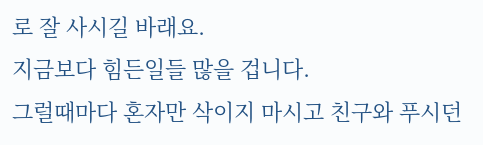로 잘 사시길 바래요.
지금보다 힘든일들 많을 겁니다.
그럴때마다 혼자만 삭이지 마시고 친구와 푸시던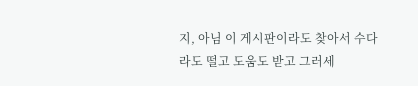지, 아님 이 게시판이라도 찾아서 수다라도 떨고 도움도 받고 그러세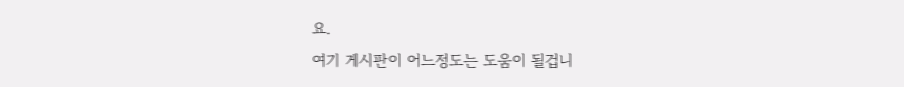요.
여기 게시판이 어느정도는 도움이 될겁니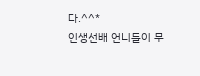다.^^*
인생선배 언니들이 무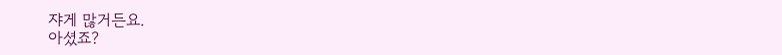쟈게 많거든요.
아셨죠?